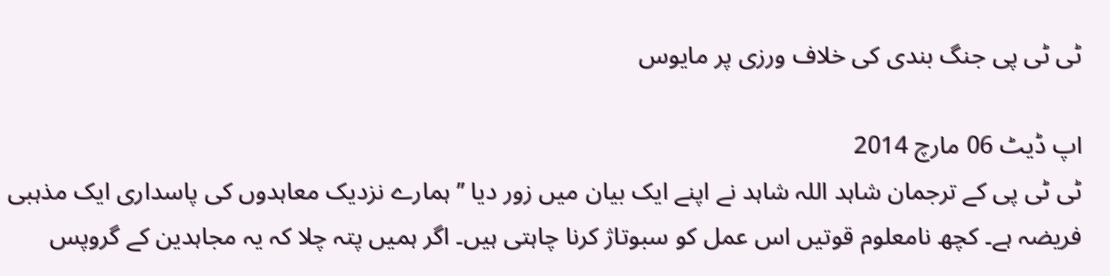ٹی ٹی پی جنگ بندی کی خلاف ورزی پر مایوس

اپ ڈیٹ 06 مارچ 2014
ٹی ٹی پی کے ترجمان شاہد اللہ شاہد نے اپنے ایک بیان میں زور دیا ’’ہمارے نزدیک معاہدوں کی پاسداری ایک مذہبی فریضہ ہے۔ کچھ نامعلوم قوتیں اس عمل کو سبوتاژ کرنا چاہتی ہیں۔ اگر ہمیں پتہ چلا کہ یہ مجاہدین کے گروپس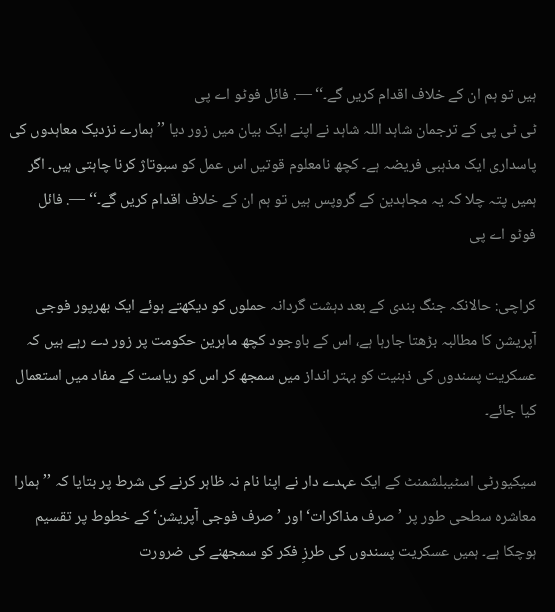ہیں تو ہم ان کے خلاف اقدام کریں گے۔‘‘ —. فائل فوٹو اے پی
ٹی ٹی پی کے ترجمان شاہد اللہ شاہد نے اپنے ایک بیان میں زور دیا ’’ہمارے نزدیک معاہدوں کی پاسداری ایک مذہبی فریضہ ہے۔ کچھ نامعلوم قوتیں اس عمل کو سبوتاژ کرنا چاہتی ہیں۔ اگر ہمیں پتہ چلا کہ یہ مجاہدین کے گروپس ہیں تو ہم ان کے خلاف اقدام کریں گے۔‘‘ —. فائل فوٹو اے پی

کراچی: حالانکہ جنگ بندی کے بعد دہشت گردانہ حملوں کو دیکھتے ہوئے ایک بھرپور فوجی آپریشن کا مطالبہ بڑھتا جارہا ہے، اس کے باوجود کچھ ماہرین حکومت پر زور دے رہے ہیں کہ عسکریت پسندوں کی ذہنیت کو بہتر انداز میں سمجھ کر اس کو ریاست کے مفاد میں استعمال کیا جائے۔

سیکیورٹی اسٹیبلشمنٹ کے ایک عہدے دار نے اپنا نام نہ ظاہر کرنے کی شرط پر بتایا کہ ’’ہمارا معاشرہ سطحی طور پر ’صرف مذاکرات‘ اور ’صرف فوجی آپریشن‘ کے خطوط پر تقسیم ہوچکا ہے۔ ہمیں عسکریت پسندوں کی طرزِ فکر کو سمجھنے کی ضرورت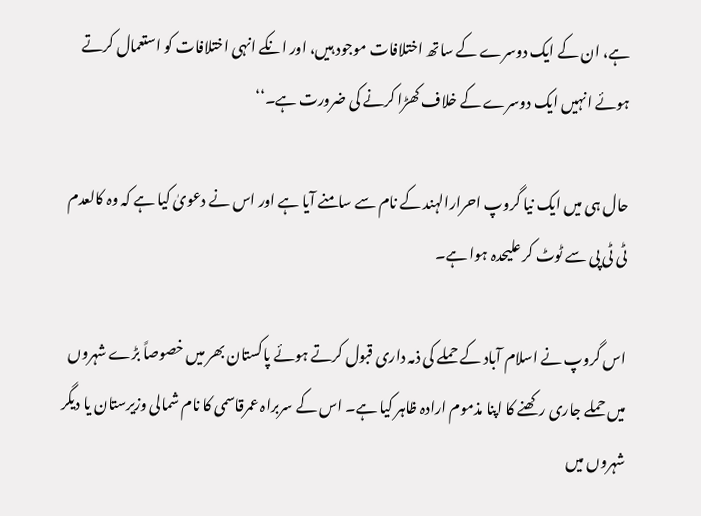ہے، ان کے ایک دوسرے کے ساتھ اختلافات موجود ہیں، اور انکے انہی اختلافات کو استعمال کرتے ہوئے انہیں ایک دوسرے کے خلاف کھڑا کرنے کی ضرورت ہے۔‘‘

حال ہی میں ایک نیا گروپ احرارالہند کے نام سے سامنے آیا ہے اور اس نے دعویٰ کیا ہے کہ وہ کالعدم ٹی ٹی پی سے ٹوٹ کر علیحدہ ہوا ہے۔

اس گروپ نے اسلام آباد کے حملے کی ذمہ داری قبول کرتے ہوئے پاکستان بھر میں خصوصاً بڑے شہروں میں حملے جاری رکھنے کا اپنا مذموم ارادہ ظاہر کیا ہے۔ اس کے سربراہ عمرقاسمی کا نام شمالی وزیرستان یا دیگر شہروں میں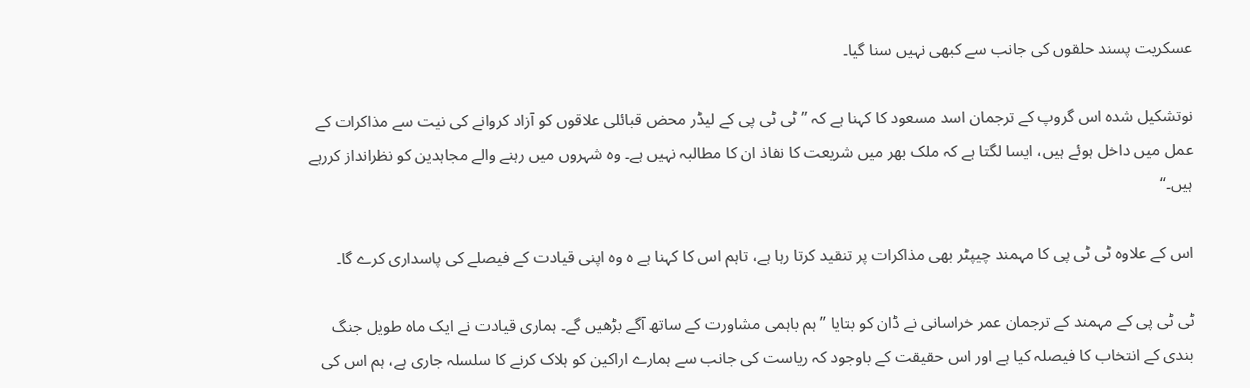عسکریت پسند حلقوں کی جانب سے کبھی نہیں سنا گیا۔

نوتشکیل شدہ اس گروپ کے ترجمان اسد مسعود کا کہنا ہے کہ ’’ٹی ٹی پی کے لیڈر محض قبائلی علاقوں کو آزاد کروانے کی نیت سے مذاکرات کے عمل میں داخل ہوئے ہیں، ایسا لگتا ہے کہ ملک بھر میں شریعت کا نفاذ ان کا مطالبہ نہیں ہے۔ وہ شہروں میں رہنے والے مجاہدین کو نظرانداز کررہے ہیں۔‘‘

اس کے علاوہ ٹی ٹی پی کا مہمند چیپٹر بھی مذاکرات پر تنقید کرتا رہا ہے، تاہم اس کا کہنا ہے ہ وہ اپنی قیادت کے فیصلے کی پاسداری کرے گا۔

ٹی ٹی پی کے مہمند کے ترجمان عمر خراسانی نے ڈان کو بتایا ’’ہم باہمی مشاورت کے ساتھ آگے بڑھیں گے۔ ہماری قیادت نے ایک ماہ طویل جنگ بندی کے انتخاب کا فیصلہ کیا ہے اور اس حقیقت کے باوجود کہ ریاست کی جانب سے ہمارے اراکین کو ہلاک کرنے کا سلسلہ جاری ہے، ہم اس کی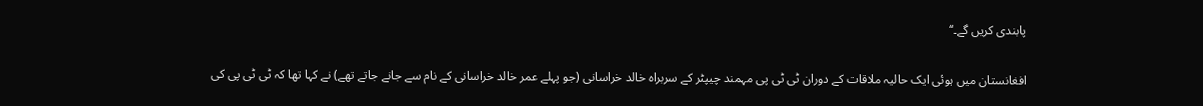پابندی کریں گے۔‘‘

افغانستان میں ہوئی ایک حالیہ ملاقات کے دوران ٹی ٹی پی مہمند چیپٹر کے سربراہ خالد خراسانی (جو پہلے عمر خالد خراسانی کے نام سے جانے جاتے تھے) نے کہا تھا کہ ٹی ٹی پی کی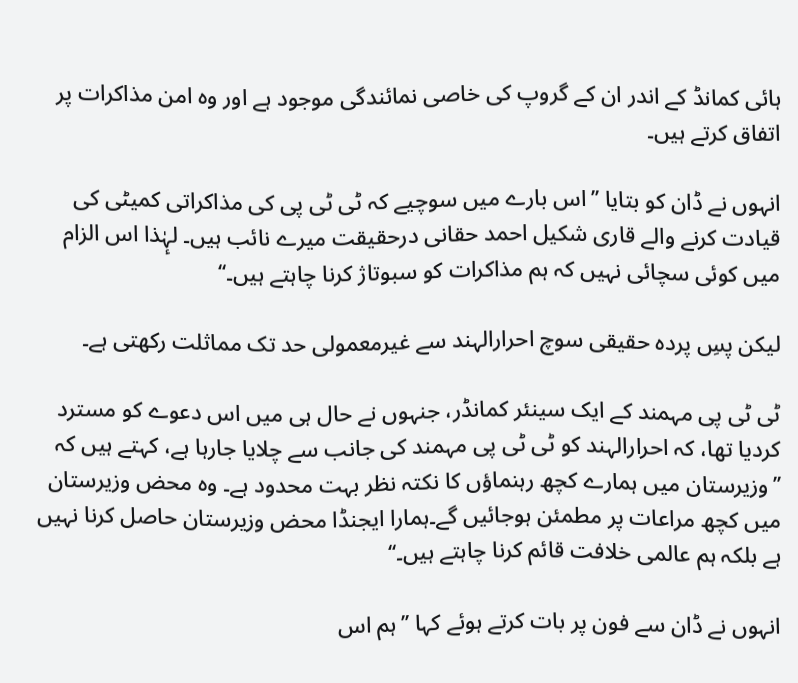ہائی کمانڈ کے اندر ان کے گروپ کی خاصی نمائندگی موجود ہے اور وہ امن مذاکرات پر اتفاق کرتے ہیں۔

انہوں نے ڈان کو بتایا ’’اس بارے میں سوچیے کہ ٹی ٹی پی کی مذاکراتی کمیٹی کی قیادت کرنے والے قاری شکیل احمد حقانی درحقیقت میرے نائب ہیں۔ لہٰٕذا اس الزام میں کوئی سچائی نہیں کہ ہم مذاکرات کو سبوتاژ کرنا چاہتے ہیں۔‘‘

لیکن پسِ پردہ حقیقی سوچ احرارالہند سے غیرمعمولی حد تک مماثلت رکھتی ہے۔

ٹی ٹی پی مہمند کے ایک سینئر کمانڈر، جنہوں نے حال ہی میں اس دعوے کو مسترد کردیا تھا، کہ احرارالہند کو ٹی ٹی پی مہمند کی جانب سے چلایا جارہا ہے، کہتے ہیں کہ ’’وزیرستان میں ہمارے کچھ رہنماؤں کا نکتہ نظر بہت محدود ہے۔ وہ محض وزیرستان میں کچھ مراعات پر مطمئن ہوجائیں گے۔ہمارا ایجنڈا محض وزیرستان حاصل کرنا نہیں ہے بلکہ ہم عالمی خلافت قائم کرنا چاہتے ہیں۔‘‘

انہوں نے ڈان سے فون پر بات کرتے ہوئے کہا ’’ہم اس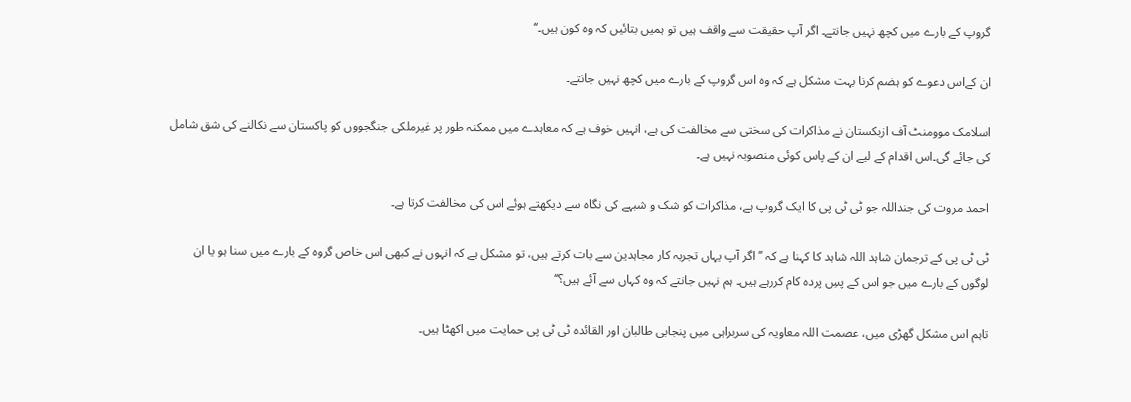گروپ کے بارے میں کچھ نہیں جانتے۔ اگر آپ حقیقت سے واقف ہیں تو ہمیں بتائیں کہ وہ کون ہیں۔‘‘

ان کےاس دعوے کو ہضم کرنا بہت مشکل ہے کہ وہ اس گروپ کے بارے میں کچھ نہیں جانتے۔

اسلامک موومنٹ آف ازبکستان نے مذاکرات کی سختی سے مخالفت کی ہے، انہیں خوف ہے کہ معاہدے میں ممکنہ طور پر غیرملکی جنگجووں کو پاکستان سے نکالنے کی شق شامل کی جائے گی۔اس اقدام کے لیے ان کے پاس کوئی منصوبہ نہیں ہے۔

احمد مروت کی جنداللہ جو ٹی ٹی پی کا ایک گروپ ہے، مذاکرات کو شک و شبہے کی نگاہ سے دیکھتے ہوئے اس کی مخالفت کرتا ہے۔

ٹی ٹی پی کے ترجمان شاہد اللہ شاہد کا کہنا ہے کہ ’’اگر آپ یہاں تجربہ کار مجاہدین سے بات کرتے ہیں، تو مشکل ہے کہ انہوں نے کبھی اس خاص گروہ کے بارے میں سنا ہو یا ان لوگوں کے بارے میں جو اس کے پسِ پردہ کام کررہے ہیں۔ ہم نہیں جانتے کہ وہ کہاں سے آئے ہیں؟‘‘

تاہم اس مشکل گھڑی میں، عصمت اللہ معاویہ کی سربراہی میں پنجابی طالبان اور القائدہ ٹی ٹی پی حمایت میں اکھٹا ہیں۔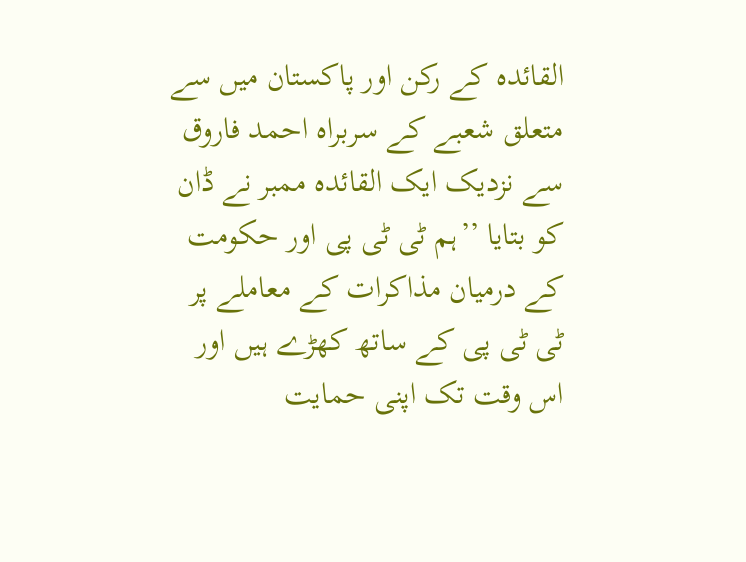القائدہ کے رکن اور پاکستان میں سے متعلق شعبے کے سربراہ احمد فاروق سے نزدیک ایک القائدہ ممبر نے ڈان کو بتایا ’’ہم ٹی ٹی پی اور حکومت کے درمیان مذاکرات کے معاملے پر ٹی ٹی پی کے ساتھ کھڑے ہیں اور اس وقت تک اپنی حمایت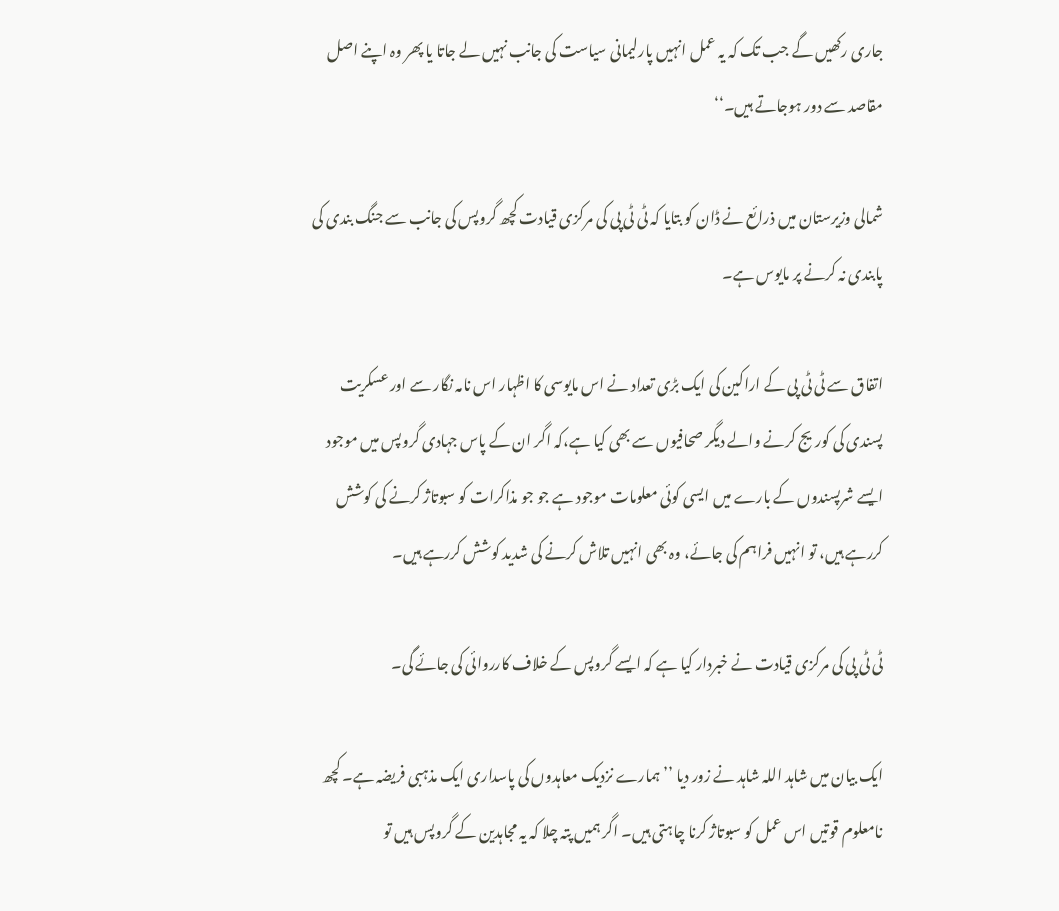جاری رکھیں گے جب تک کہ یہ عمل انہیں پارلیمانی سیاست کی جانب نہیں لے جاتا یا پھر وہ اپنے اصل مقاصد سے دور ہوجاتے ہیں۔‘‘

شمالی وزیرستان میں ذرائع نے ڈان کو بتایا کہ ٹی ٹی پی کی مرکزی قیادت کچھ گروپس کی جانب سے جنگ بندی کی پابندی نہ کرنے پر مایوس ہے۔

اتفاق سے ٹی ٹی پی کے اراکین کی ایک بڑی تعداد نے اس مایوسی کا اظہار اس نامہ نگار سے اور عسکریت پسندی کی کوریج کرنے والے دیگر صحافیوں سے بھی کیا ہے،کہ اگر ان کے پاس جہادی گروپس میں موجود ایسے شرپسندوں کے بارے میں ایسی کوئی معلومات موجود ہے جو جو مذاکرات کو سبوتاژ کرنے کی کوشش کررہے ہیں، تو انہیں فراہم کی جائے، وہ بھی انہیں تلاش کرنے کی شدید کوشش کررہے ہیں۔

ٹی ٹی پی کی مرکزی قیادت نے خبردار کیا ہے کہ ایسے گروپس کے خلاف کارروائی کی جائے گی۔

ایک بیان میں شاہد اللہ شاہد نے زور دیا ’’ہمارے نزدیک معاہدوں کی پاسداری ایک مذہبی فریضہ ہے۔ کچھ نامعلوم قوتیں اس عمل کو سبوتاژ کرنا چاہتی ہیں۔ اگر ہمیں پتہ چلا کہ یہ مجاہدین کے گروپس ہیں تو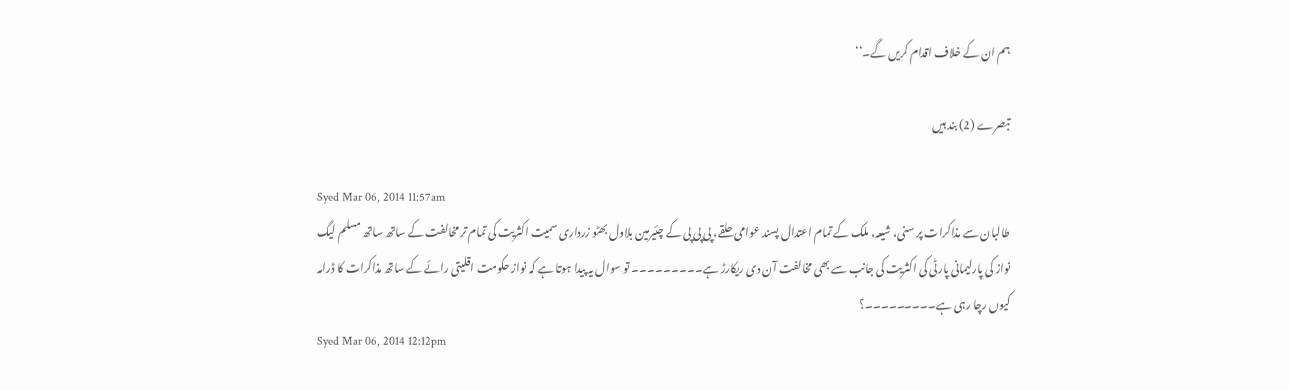ہم ان کے خلاف اقدام کریں گے۔‘‘

تبصرے (2) بند ہیں

Syed Mar 06, 2014 11:57am
طالبان سے مذاکرات پر سنی، شیعہ، ملک کے تمام اعتدال پسند عوامی حلقے، پی پی پی کے چئیرمین بلاول بھٹو زرداری سمیت اکثریت کی تمام تر مخالفت کے ساتھ ساتھ مسلم لیگ نواز کی پارلیمانی پارٹی کی اکثریت کی جانب سے بھی مخالفت آن دی ریکارڑ ہے۔۔۔۔۔۔۔۔۔ تو سوال یہ پیدا ہوتا ہے کہ نواز حکومت اقلیتی رائے کے ساتھ مذاکرات کا ڈرامہ کیوں رچا رہی ہے۔۔۔۔۔۔۔۔۔؟
Syed Mar 06, 2014 12:12pm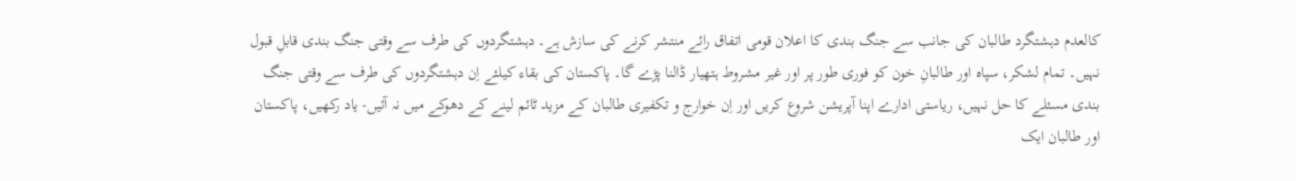کالعدم دہشتگرد طالبان کی جانب سے جنگ بندی کا اعلان قومی اتفاق رائے منتشر کرنے کی سازش ہے۔ دہشتگردوں کی طرف سے وقتی جنگ بندی قابلِ قبول نہیں۔ تمام لشکر، سپاہ اور طالبانِ خون کو فوری طور پر اور غیر مشروط ہتھیار ڈالنا پڑے گا۔ پاکستان کی بقاء کیلئے اِن دہشتگردوں کی طرف سے وقتی جنگ بندی مسئلے کا حل نہیں، ریاستی ادارے اپنا آپریشن شروع کریں اور اِن خوارج و تکفیری طالبان کے مزید ٹائم لینے کے دھوکے میں نہ آئیں- یاد رکھیں، پاکستان اور طالبان ایک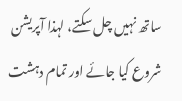ساتھ نہیں چل سکتے، لہذا آپریشن شروع کیا جائے اور تمام دہشت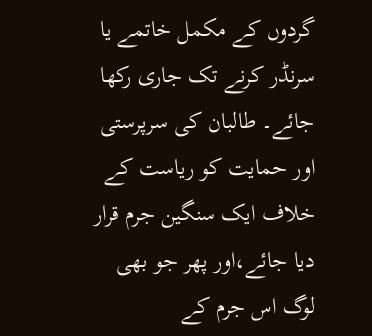گردوں کے مکمل خاتمے یا سرنڈر کرنے تک جاری رکھا جائے۔ طالبان کی سرپرستی اور حمایت کو ریاست کے خلاف ایک سنگین جرم قرار دیا جائے،اور پھر جو بھی لوگ اس جرم کے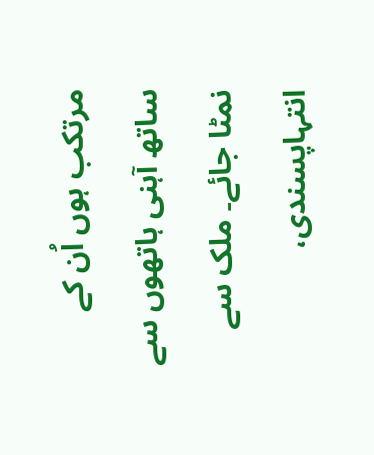مرتکب ہوں اُن کے ساتھ آہنی ہاتھوں سے نمٹا جائے۔ ملک سے انتہاپسندی،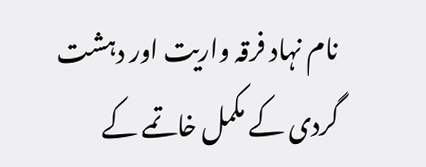نام نہاد فرقہ واریت اور دہشت گردی کے مکمل خاتمے کے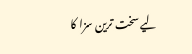لیے سخت ترین سزا کا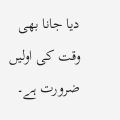دیا جانا بھی وقت کی اولیں ضرورت ہے۔